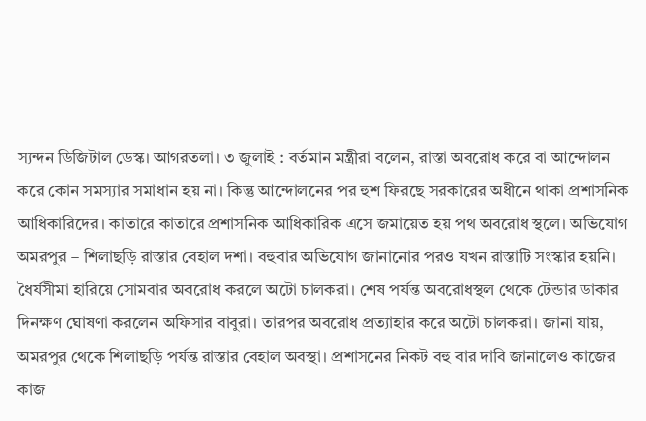স্যন্দন ডিজিটাল ডেস্ক। আগরতলা। ৩ জুলাই : বর্তমান মন্ত্রীরা বলেন, রাস্তা অবরোধ করে বা আন্দোলন করে কোন সমস্যার সমাধান হয় না। কিন্তু আন্দোলনের পর হুশ ফিরছে সরকারের অধীনে থাকা প্রশাসনিক আধিকারিদের। কাতারে কাতারে প্রশাসনিক আধিকারিক এসে জমায়েত হয় পথ অবরোধ স্থলে। অভিযোগ অমরপুর – শিলাছড়ি রাস্তার বেহাল দশা। বহুবার অভিযোগ জানানোর পরও যখন রাস্তাটি সংস্কার হয়নি।
ধৈর্যসীমা হারিয়ে সোমবার অবরোধ করলে অটো চালকরা। শেষ পর্যন্ত অবরোধস্থল থেকে টেন্ডার ডাকার দিনক্ষণ ঘোষণা করলেন অফিসার বাবুরা। তারপর অবরোধ প্রত্যাহার করে অটো চালকরা। জানা যায়, অমরপুর থেকে শিলাছড়ি পর্যন্ত রাস্তার বেহাল অবস্থা। প্রশাসনের নিকট বহু বার দাবি জানালেও কাজের কাজ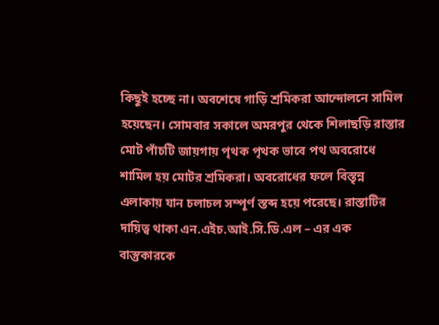কিছুই হচ্ছে না। অবশেষে গাড়ি শ্রমিকরা আন্দোলনে সামিল হয়েছেন। সোমবার সকালে অমরপুর থেকে শিলাছড়ি রাস্তার মোট পাঁচটি জায়গায় পৃথক পৃথক ভাবে পথ অবরোধে শামিল হয় মোটর শ্রমিকরা। অবরোধের ফলে বিস্তৃন্ন এলাকায় যান চলাচল সম্পূর্ণ স্তব্দ হয়ে পরেছে। রাস্তাটির দায়িত্ব থাকা এন.এইচ.আই.সি.ডি.এল – এর এক বাস্তুকারকে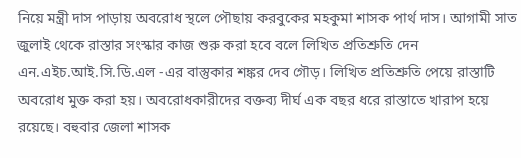নিয়ে মন্ত্রী দাস পাড়ায় অবরোধ স্থলে পৌছায় করবুকের মহকুমা শাসক পার্থ দাস। আগামী সাত জুলাই থেকে রাস্তার সংস্কার কাজ শুরু করা হবে বলে লিখিত প্রতিশ্রুতি দেন এন.এইচ.আই.সি.ডি.এল -এর বাস্তুকার শঙ্কর দেব গৌড়। লিখিত প্রতিশ্রুতি পেয়ে রাস্তাটি অবরোধ মুক্ত করা হয়। অবরোধকারীদের বক্তব্য দীর্ঘ এক বছর ধরে রাস্তাতে খারাপ হয়ে রয়েছে। বহুবার জেলা শাসক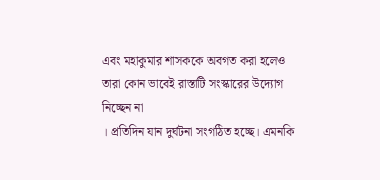এবং মহাকুমার শাসককে অবগত করা হলেও তারা কোন ভাবেই রাস্তাটি সংস্কারের উদ্যোগ নিচ্ছেন না
। প্রতিদিন যান দুর্ঘটনা সংগঠিত হচ্ছে। এমনকি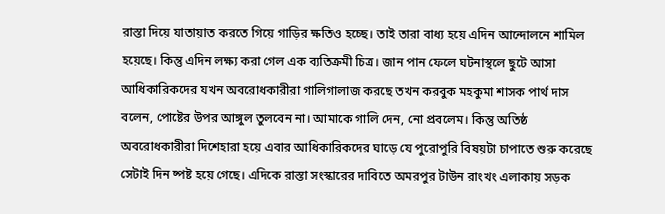রাস্তা দিয়ে যাতায়াত করতে গিয়ে গাড়ির ক্ষতিও হচ্ছে। তাই তারা বাধ্য হয়ে এদিন আন্দোলনে শামিল হয়েছে। কিন্তু এদিন লক্ষ্য করা গেল এক ব্যতিক্রমী চিত্র। জান পান ফেলে ঘটনাস্থলে ছুটে আসা আধিকারিকদের যখন অবরোধকারীরা গালিগালাজ করছে তখন করবুক মহকুমা শাসক পার্থ দাস বলেন, পোষ্টের উপর আঙ্গুল তুলবেন না। আমাকে গালি দেন, নো প্রবলেম। কিন্তু অতিষ্ঠ অবরোধকারীরা দিশেহারা হয়ে এবার আধিকারিকদের ঘাড়ে যে পুরোপুরি বিষয়টা চাপাতে শুরু করেছে সেটাই দিন ষ্পষ্ট হয়ে গেছে। এদিকে রাস্তা সংস্কারের দাবিতে অমরপুর টাউন রাংখং এলাকায় সড়ক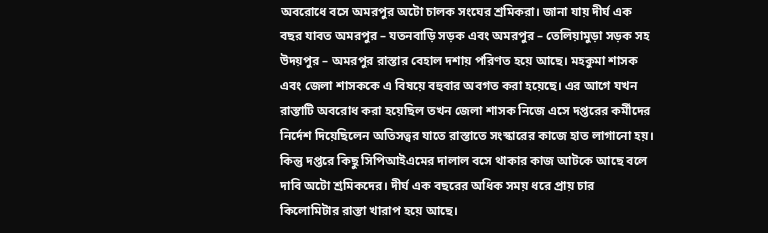অবরোধে বসে অমরপুর অটো চালক সংঘের শ্রমিকরা। জানা যায় দীর্ঘ এক বছর যাবত অমরপুর – যতনবাড়ি সড়ক এবং অমরপুর – তেলিয়ামুড়া সড়ক সহ উদয়পুর – অমরপুর রাস্তার বেহাল দশায় পরিণত হয়ে আছে। মহকুমা শাসক এবং জেলা শাসককে এ বিষয়ে বহুবার অবগত করা হয়েছে। এর আগে যখন রাস্তাটি অবরোধ করা হয়েছিল তখন জেলা শাসক নিজে এসে দপ্তরের কর্মীদের নির্দেশ দিয়েছিলেন অতিসত্বর যাতে রাস্তাতে সংস্কারের কাজে হাত লাগানো হয়। কিন্তু দপ্তরে কিছু সিপিআইএমের দালাল বসে থাকার কাজ আটকে আছে বলে দাবি অটো শ্রমিকদের। দীর্ঘ এক বছরের অধিক সময় ধরে প্রায় চার কিলোমিটার রাস্তা খারাপ হয়ে আছে।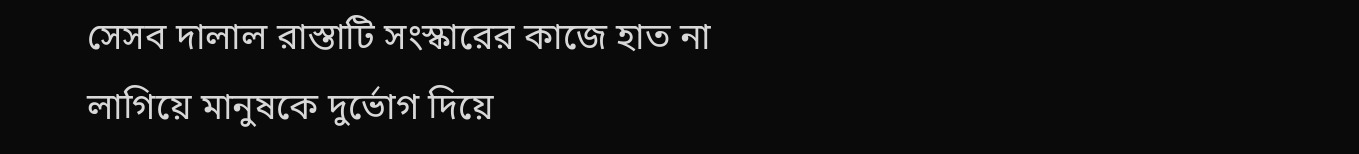সেসব দালাল রাস্তাটি সংস্কারের কাজে হাত না লাগিয়ে মানুষকে দুর্ভোগ দিয়ে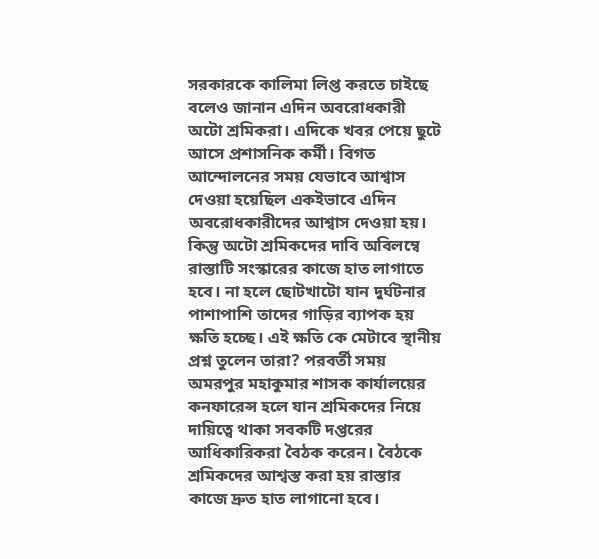সরকারকে কালিমা লিপ্ত করতে চাইছে বলেও জানান এদিন অবরোধকারী অটো শ্রমিকরা। এদিকে খবর পেয়ে ছুটে আসে প্রশাসনিক কর্মী। বিগত আন্দোলনের সময় যেভাবে আশ্বাস দেওয়া হয়েছিল একইভাবে এদিন অবরোধকারীদের আশ্বাস দেওয়া হয়। কিন্তু অটো শ্রমিকদের দাবি অবিলম্বে রাস্তাটি সংস্কারের কাজে হাত লাগাতে হবে। না হলে ছোটখাটো যান দুর্ঘটনার পাশাপাশি তাদের গাড়ির ব্যাপক হয় ক্ষতি হচ্ছে। এই ক্ষতি কে মেটাবে স্থানীয় প্রশ্ন তুলেন তারা? পরবর্তী সময় অমরপুর মহাকুমার শাসক কার্যালয়ের কনফারেন্স হলে যান শ্রমিকদের নিয়ে দায়িত্বে থাকা সবকটি দপ্তরের আধিকারিকরা বৈঠক করেন। বৈঠকে শ্রমিকদের আশ্বস্ত করা হয় রাস্তার কাজে দ্রুত হাত লাগানো হবে।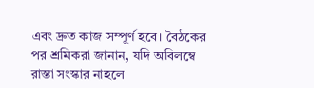এবং দ্রুত কাজ সম্পূর্ণ হবে। বৈঠকের পর শ্রমিকরা জানান, যদি অবিলম্বে রাস্তা সংস্কার নাহলে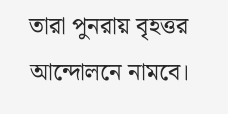তারা পুনরায় বৃহত্তর আন্দোলনে নামবে।